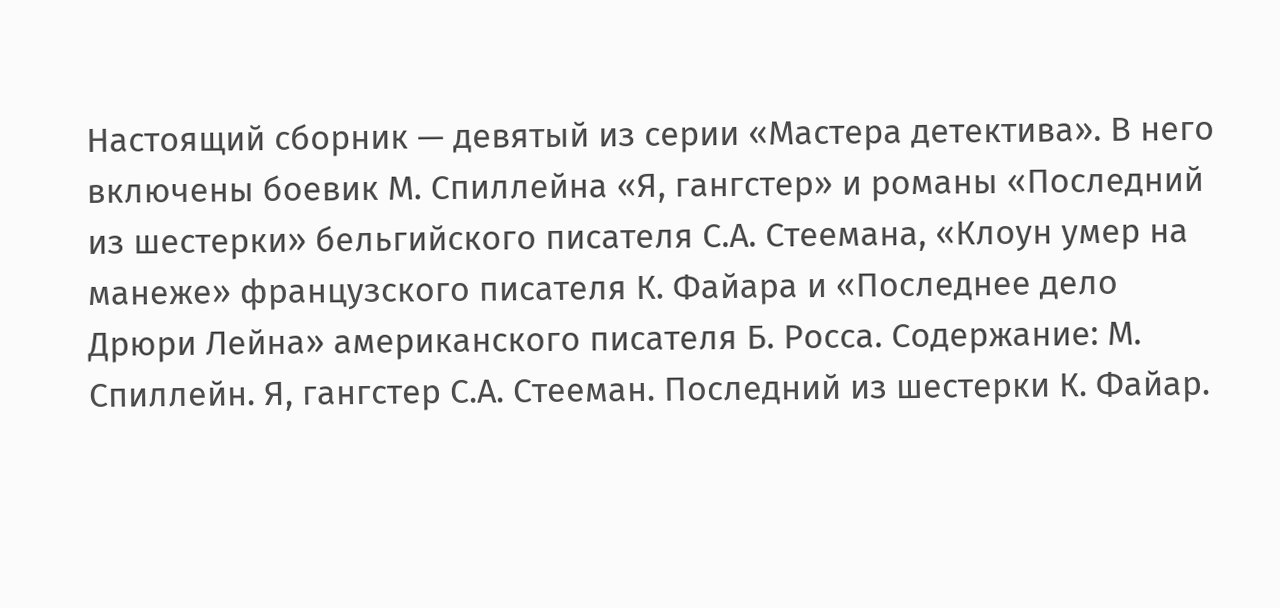Настоящий сборник — девятый из серии «Мастера детектива». В него включены боевик М. Спиллейна «Я, гангстер» и романы «Последний из шестерки» бельгийского писателя С.А. Стеемана, «Клоун умер на манеже» французского писателя К. Файара и «Последнее дело Дрюри Лейна» американского писателя Б. Росса. Содержание: М. Спиллейн. Я, гангстер С.А. Стееман. Последний из шестерки К. Файар.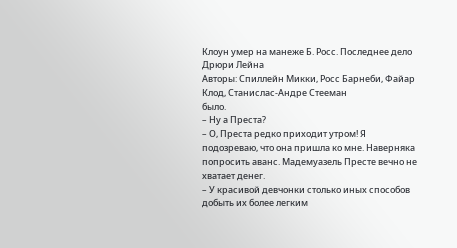Клоун умер на манеже Б. Росс. Последнее дело Дрюри Лейна
Авторы: Спиллейн Микки, Росс Барнеби, Файар Клод, Станислас-Андре Стееман
было.
– Ну а Преста?
– О, Преста редко приходит утром! Я подозреваю, что она пришла ко мне. Наверняка попросить аванс. Мадемуазель Престе вечно не хватает денег.
– У красивой девчонки столько иных способов добыть их более легким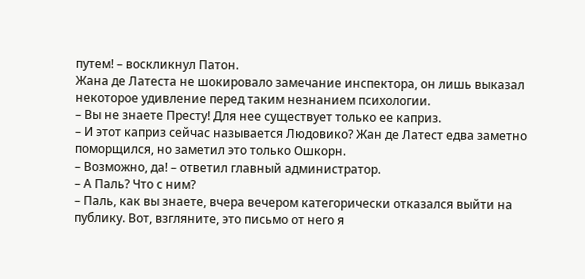путем! – воскликнул Патон.
Жана де Латеста не шокировало замечание инспектора, он лишь выказал некоторое удивление перед таким незнанием психологии.
– Вы не знаете Престу! Для нее существует только ее каприз.
– И этот каприз сейчас называется Людовико? Жан де Латест едва заметно поморщился, но заметил это только Ошкорн.
– Возможно, да! – ответил главный администратор.
– А Паль? Что с ним?
– Паль, как вы знаете, вчера вечером категорически отказался выйти на публику. Вот, взгляните, это письмо от него я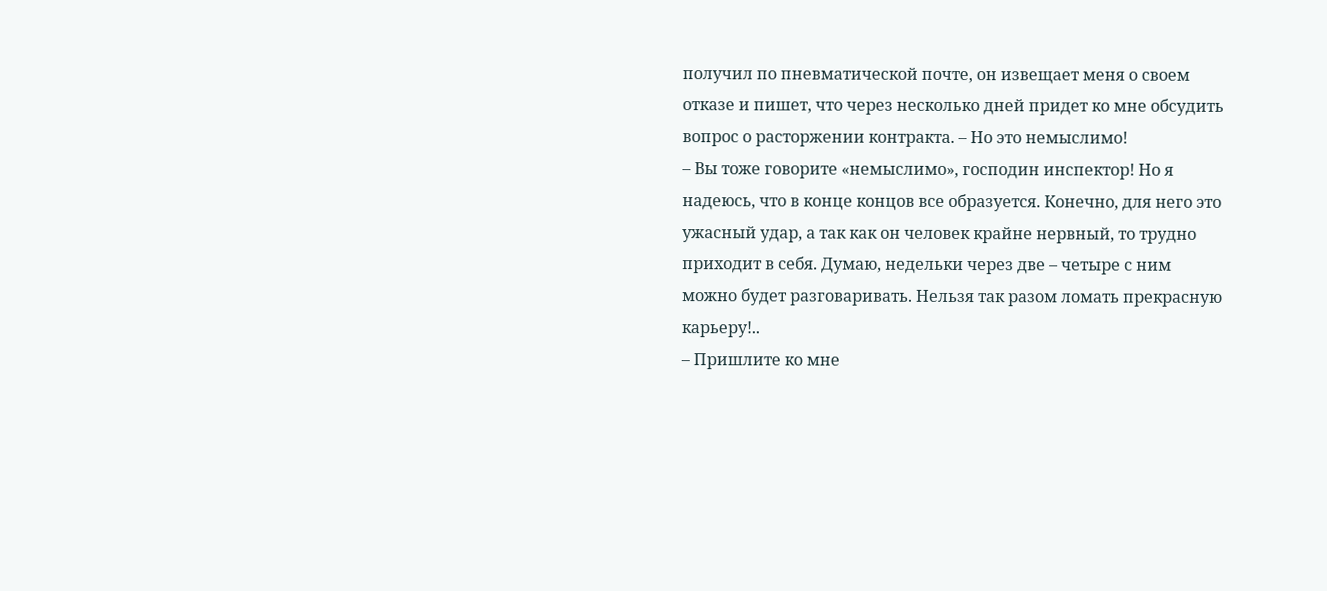получил по пневматической почте, он извещает меня о своем отказе и пишет, что через несколько дней придет ко мне обсудить вопрос о расторжении контракта. – Но это немыслимо!
– Вы тоже говорите «немыслимо», господин инспектор! Но я надеюсь, что в конце концов все образуется. Конечно, для него это ужасный удар, а так как он человек крайне нервный, то трудно приходит в себя. Думаю, недельки через две – четыре с ним можно будет разговаривать. Нельзя так разом ломать прекрасную карьеру!..
– Пришлите ко мне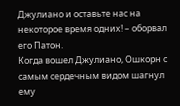Джулиано и оставьте нас на некоторое время одних! – оборвал его Патон.
Когда вошел Джулиано, Ошкорн с самым сердечным видом шагнул ему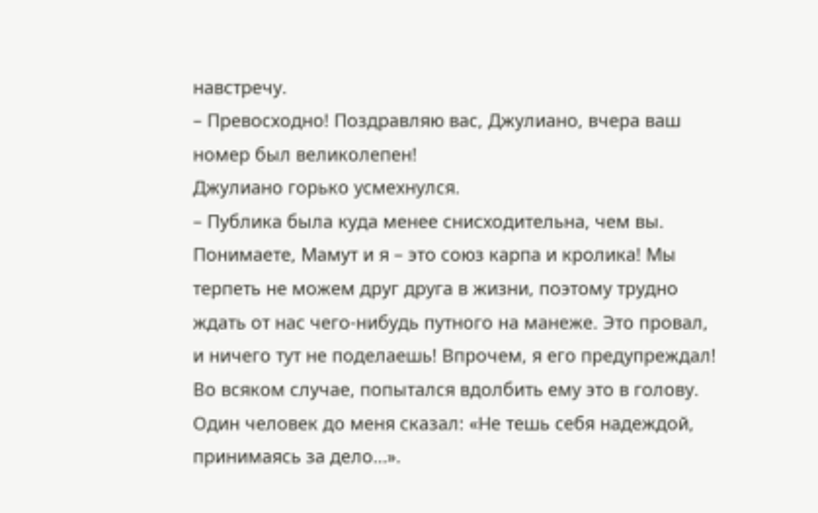навстречу.
– Превосходно! Поздравляю вас, Джулиано, вчера ваш номер был великолепен!
Джулиано горько усмехнулся.
– Публика была куда менее снисходительна, чем вы. Понимаете, Мамут и я – это союз карпа и кролика! Мы терпеть не можем друг друга в жизни, поэтому трудно ждать от нас чего-нибудь путного на манеже. Это провал, и ничего тут не поделаешь! Впрочем, я его предупреждал! Во всяком случае, попытался вдолбить ему это в голову. Один человек до меня сказал: «Не тешь себя надеждой, принимаясь за дело…».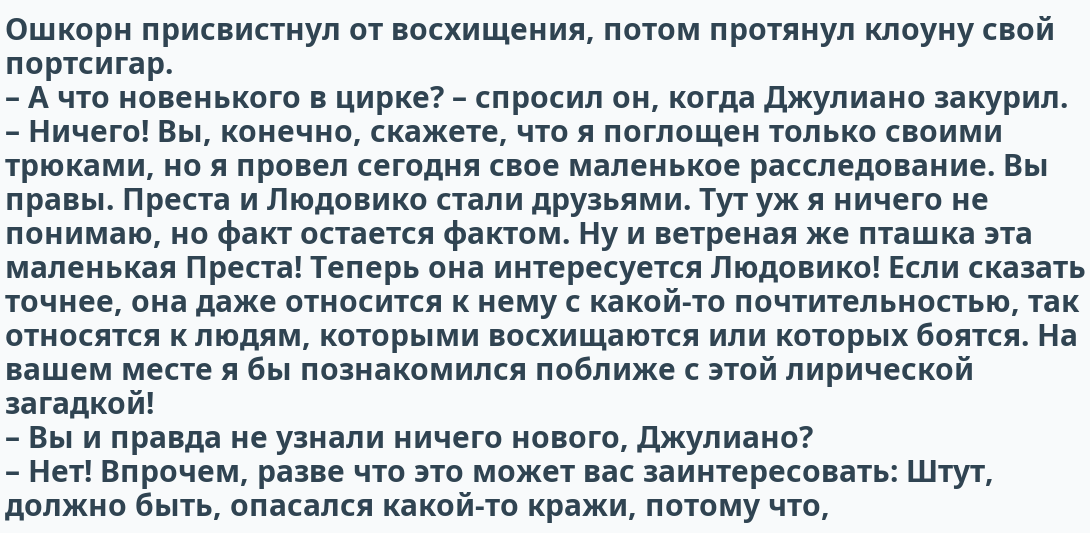Ошкорн присвистнул от восхищения, потом протянул клоуну свой портсигар.
– А что новенького в цирке? – спросил он, когда Джулиано закурил.
– Ничего! Вы, конечно, скажете, что я поглощен только своими трюками, но я провел сегодня свое маленькое расследование. Вы правы. Преста и Людовико стали друзьями. Тут уж я ничего не понимаю, но факт остается фактом. Ну и ветреная же пташка эта маленькая Преста! Теперь она интересуется Людовико! Если сказать точнее, она даже относится к нему с какой-то почтительностью, так относятся к людям, которыми восхищаются или которых боятся. На вашем месте я бы познакомился поближе с этой лирической загадкой!
– Вы и правда не узнали ничего нового, Джулиано?
– Нет! Впрочем, разве что это может вас заинтересовать: Штут, должно быть, опасался какой-то кражи, потому что,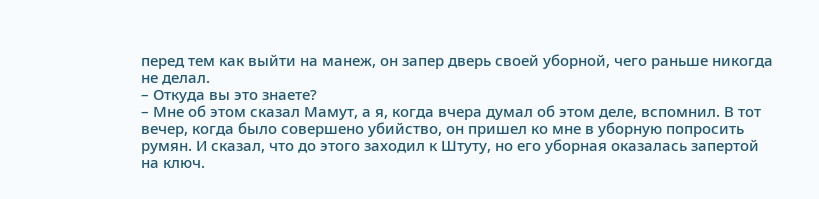перед тем как выйти на манеж, он запер дверь своей уборной, чего раньше никогда не делал.
– Откуда вы это знаете?
– Мне об этом сказал Мамут, а я, когда вчера думал об этом деле, вспомнил. В тот вечер, когда было совершено убийство, он пришел ко мне в уборную попросить румян. И сказал, что до этого заходил к Штуту, но его уборная оказалась запертой на ключ.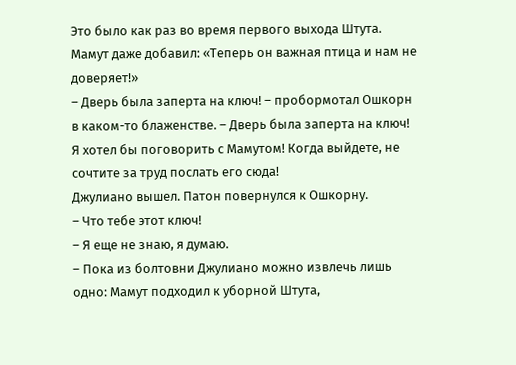Это было как раз во время первого выхода Штута. Мамут даже добавил: «Теперь он важная птица и нам не доверяет!»
– Дверь была заперта на ключ! – пробормотал Ошкорн в каком-то блаженстве. – Дверь была заперта на ключ! Я хотел бы поговорить с Мамутом! Когда выйдете, не сочтите за труд послать его сюда!
Джулиано вышел. Патон повернулся к Ошкорну.
– Что тебе этот ключ!
– Я еще не знаю, я думаю.
– Пока из болтовни Джулиано можно извлечь лишь одно: Мамут подходил к уборной Штута,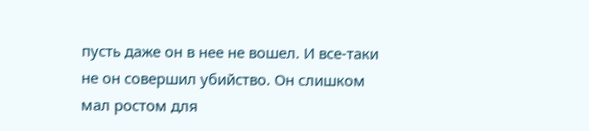пусть даже он в нее не вошел. И все-таки не он совершил убийство. Он слишком мал ростом для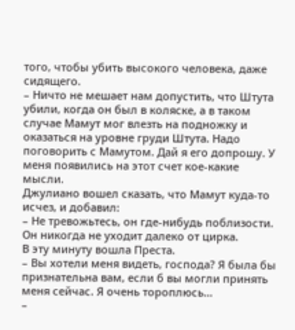того, чтобы убить высокого человека, даже сидящего.
– Ничто не мешает нам допустить, что Штута убили, когда он был в коляске, а в таком случае Мамут мог влезть на подножку и оказаться на уровне груди Штута. Надо поговорить с Мамутом. Дай я его допрошу. У меня появились на этот счет кое-какие мысли.
Джулиано вошел сказать, что Мамут куда-то исчез, и добавил:
– Не тревожьтесь, он где-нибудь поблизости. Он никогда не уходит далеко от цирка.
В эту минуту вошла Преста.
– Вы хотели меня видеть, господа? Я была бы признательна вам, если б вы могли принять меня сейчас. Я очень тороплюсь…
–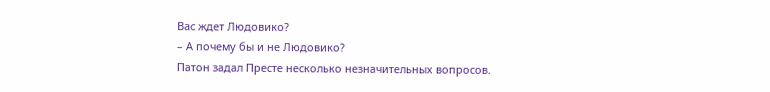Вас ждет Людовико?
– А почему бы и не Людовико?
Патон задал Престе несколько незначительных вопросов.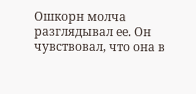Ошкорн молча разглядывал ее. Он чувствовал, что она в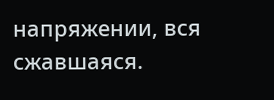напряжении, вся сжавшаяся.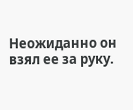Неожиданно он взял ее за руку.